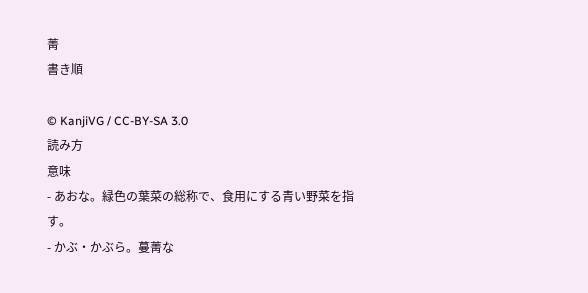菁
書き順

© KanjiVG / CC-BY-SA 3.0
読み方
意味
- あおな。緑色の葉菜の総称で、食用にする青い野菜を指す。
- かぶ・かぶら。蔓菁な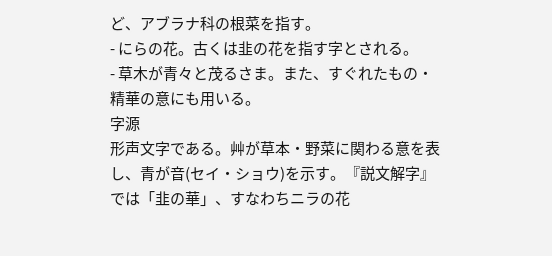ど、アブラナ科の根菜を指す。
- にらの花。古くは韭の花を指す字とされる。
- 草木が青々と茂るさま。また、すぐれたもの・精華の意にも用いる。
字源
形声文字である。艸が草本・野菜に関わる意を表し、青が音(セイ・ショウ)を示す。『説文解字』では「韭の華」、すなわちニラの花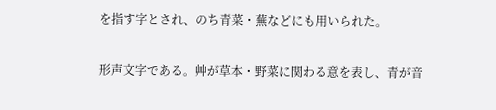を指す字とされ、のち青菜・蕪などにも用いられた。

形声文字である。艸が草本・野菜に関わる意を表し、青が音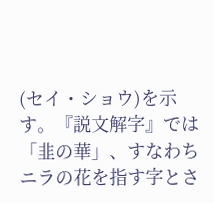(セイ・ショウ)を示す。『説文解字』では「韭の華」、すなわちニラの花を指す字とさ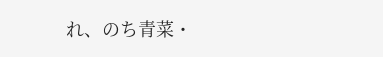れ、のち青菜・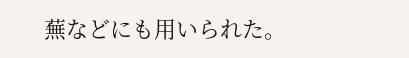蕪などにも用いられた。